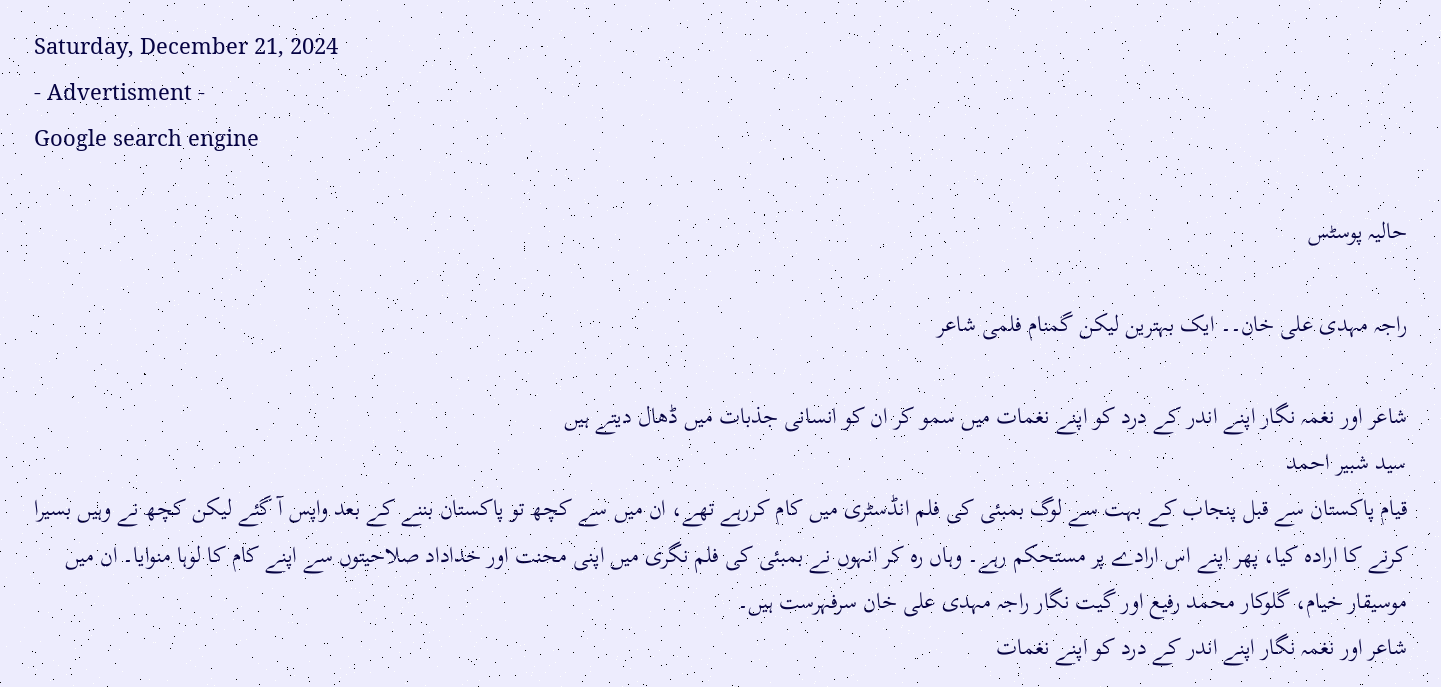Saturday, December 21, 2024
- Advertisment -
Google search engine

حالیہ پوسٹس

راجہ مہدی علی خان۔۔ ایک بہترین لیکن گمنام فلمی شاعر

شاعر اور نغمہ نگار اپنے اندر کے درد کو اپنے نغمات میں سمو کر ان کو انسانی جذبات میں ڈھال دیتے ہیں
سید شبیر احمد
قیام پاکستان سے قبل پنجاب کے بہت سے لوگ بمبئی کی فلم انڈسٹری میں کام کررہے تھے، ان میں سے کچھ تو پاکستان بننے کے بعد واپس آ گئے لیکن کچھ نے وہیں بسیرا کرنے کا ارادہ کیا، پھر اپنے اس ارادے پر مستحکم رہے۔ وہاں رہ کر انہوں نے بمبئی کی فلم نگری میں اپنی محنت اور خداداد صلاحیتوں سے اپنے کام کا لوہا منوایا۔ ان میں موسیقار خیام، گلوکار محمد رفیع اور گیت نگار راجہ مہدی علی خان سرفہرست ہیں۔
شاعر اور نغمہ نگار اپنے اندر کے درد کو اپنے نغمات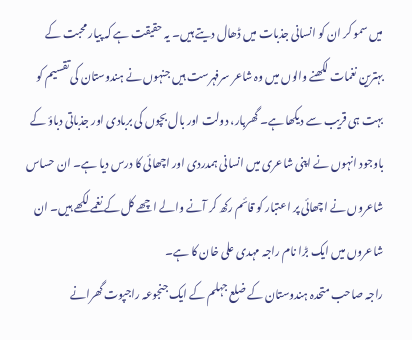میں سمو کر ان کو انسانی جذبات میں ڈھال دیتے ہیں۔ یہ حقیقت ہے کہ پیار محبت کے بہترین نغمات لکھنے والوں میں وہ شاعر سرفہرست ہیں جنہوں نے ہندوستان کی تقسیم کو بہت ہی قریب سے دیکھا ہے۔ گھربار، دولت اور بال بچوں کی بربادی اور جذباتی دباؤ کے باوجود انہوں نے اپنی شاعری میں انسانی ہمدردی اور اچھائی کا درس دیا ہے۔ ان حساس شاعروں نے اچھائی پر اعتبار کو قائم رکھ کر آنے والے اچھے کل کے نغمے لکھے ہیں۔ ان شاعروں میں ایک بڑا نام راجہ مہدی علی خان کا ہے۔
راجہ صاحب متحدہ ہندوستان کے ضلع جہلم کے ایک جنجوعہ راجپوت گھرانے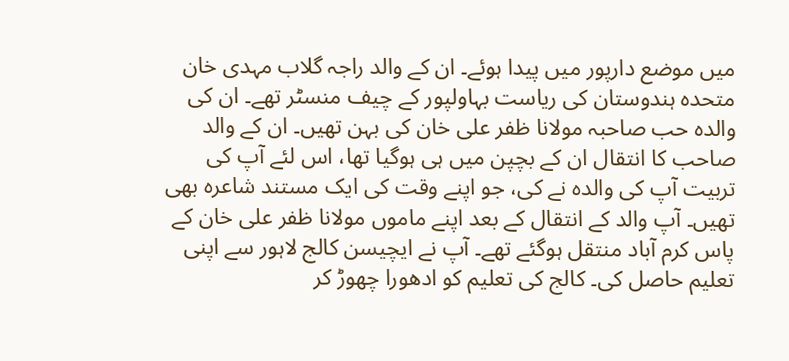میں موضع دارپور میں پیدا ہوئے۔ ان کے والد راجہ گلاب مہدی خان متحدہ ہندوستان کی ریاست بہاولپور کے چیف منسٹر تھے۔ ان کی والدہ حب صاحبہ مولانا ظفر علی خان کی بہن تھیں۔ ان کے والد صاحب کا انتقال ان کے بچپن میں ہی ہوگیا تھا، اس لئے آپ کی تربیت آپ کی والدہ نے کی، جو اپنے وقت کی ایک مستند شاعرہ بھی تھیں۔ آپ والد کے انتقال کے بعد اپنے ماموں مولانا ظفر علی خان کے پاس کرم آباد منتقل ہوگئے تھے۔ آپ نے ایچیسن کالج لاہور سے اپنی تعلیم حاصل کی۔ کالج کی تعلیم کو ادھورا چھوڑ کر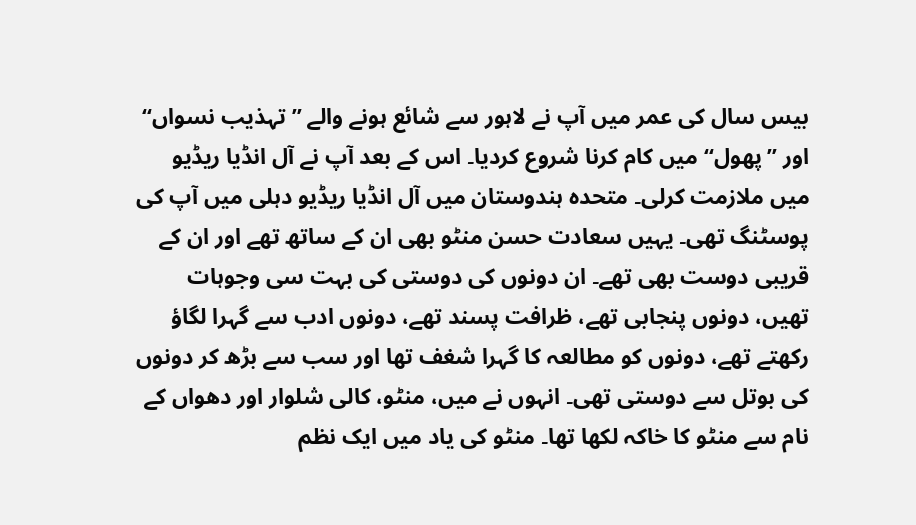بیس سال کی عمر میں آپ نے لاہور سے شائع ہونے والے ”تہذیب نسواں“ اور ”پھول“ میں کام کرنا شروع کردیا۔ اس کے بعد آپ نے آل انڈیا ریڈیو میں ملازمت کرلی۔ متحدہ ہندوستان میں آل انڈیا ریڈیو دہلی میں آپ کی پوسٹنگ تھی۔ یہیں سعادت حسن منٹو بھی ان کے ساتھ تھے اور ان کے قریبی دوست بھی تھے۔ ان دونوں کی دوستی کی بہت سی وجوہات تھیں، دونوں پنجابی تھے، ظرافت پسند تھے، دونوں ادب سے گہرا لگاؤ رکھتے تھے، دونوں کو مطالعہ کا گہرا شغف تھا اور سب سے بڑھ کر دونوں کی بوتل سے دوستی تھی۔ انہوں نے میں، منٹو، کالی شلوار اور دھواں کے نام سے منٹو کا خاکہ لکھا تھا۔ منٹو کی یاد میں ایک نظم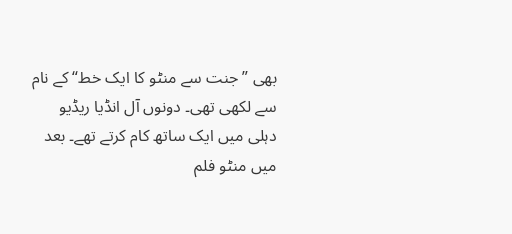بھی ”جنت سے منٹو کا ایک خط“ کے نام سے لکھی تھی۔ دونوں آل انڈیا ریڈیو دہلی میں ایک ساتھ کام کرتے تھے۔ بعد میں منٹو فلم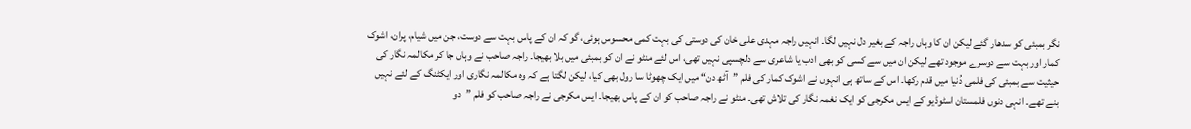نگر بمبئی کو سدھار گئے لیکن ان کا وہاں راجہ کے بغیر دل نہیں لگا۔ انہیں راجہ مہدی علی خان کی دوستی کی بہت کمی محسوس ہوئی، گو کہ ان کے پاس بہت سے دوست، جن میں شیام، پران، اشوک کمار اور بہت سے دوسرے موجود تھے لیکن ان میں سے کسی کو بھی ادب یا شاعری سے دلچسپی نہیں تھی، اس لئے منٹو نے ان کو بمبئی میں بلا بھیجا۔ راجہ صاحب نے وہاں جا کر مکالمہ نگار کی حیثیت سے بمبئی کی فلمی دُنیا میں قدم رکھا۔ اس کے ساتھ ہی انہوں نے اشوک کمار کی فلم ”آٹھ دن“ میں ایک چھوٹا سا رول بھی کیا، لیکن لگتا ہے کہ وہ مکالمہ نگاری اور ایکٹنگ کے لئے نہیں بنے تھے۔ انہی دنوں فلمستان اسٹوڈیو کے ایس مکرجی کو ایک نغمہ نگار کی تلاش تھی۔ منٹو نے راجہ صاحب کو ان کے پاس بھیجا۔ ایس مکرجی نے راجہ صاحب کو فلم ”دو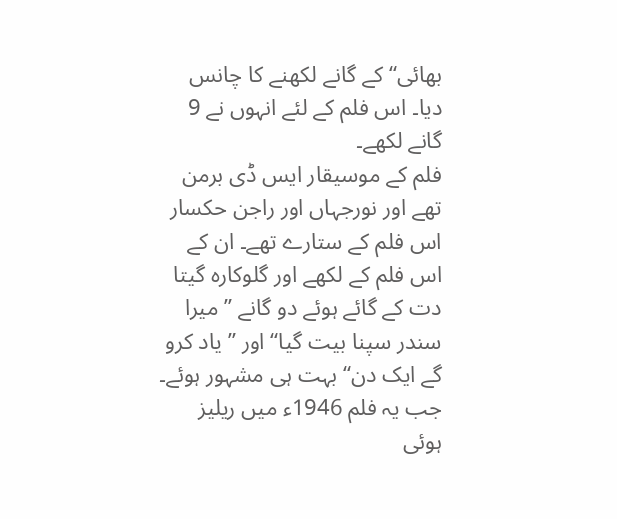بھائی“ کے گانے لکھنے کا چانس دیا۔ اس فلم کے لئے انہوں نے 9 گانے لکھے۔
فلم کے موسیقار ایس ڈی برمن تھے اور نورجہاں اور راجن حکسار اس فلم کے ستارے تھے۔ ان کے اس فلم کے لکھے اور گلوکارہ گیتا دت کے گائے ہوئے دو گانے ”میرا سندر سپنا بیت گیا“ اور ”یاد کرو گے ایک دن“ بہت ہی مشہور ہوئے۔ جب یہ فلم 1946ء میں ریلیز ہوئی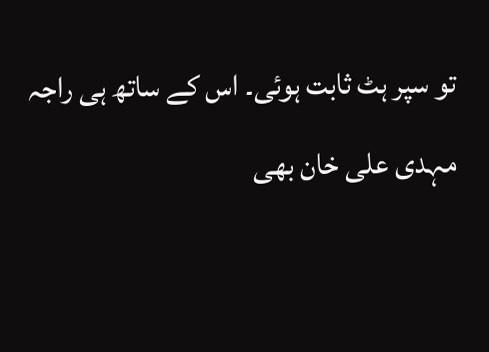تو سپر ہٹ ثابت ہوئی۔ اس کے ساتھ ہی راجہ مہدی علی خان بھی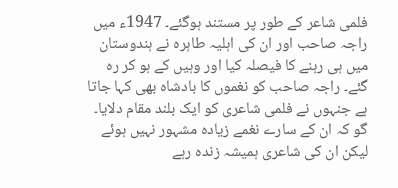فلمی شاعر کے طور پر مستند ہوگئے۔ 1947ء میں راجہ صاحب اور ان کی اہلیہ طاہرہ نے ہندوستان میں ہی رہنے کا فیصلہ کیا اور وہیں کے ہو کر رہ گئے۔ راجہ صاحب کو نغموں کا بادشاہ بھی کہا جاتا ہے جنہوں نے فلمی شاعری کو ایک بلند مقام دلایا۔ گو کہ ان کے سارے نغمے زیادہ مشہور نہیں ہوئے لیکن ان کی شاعری ہمیشہ زندہ رہے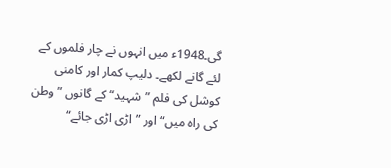گی۔1948ء میں انہوں نے چار فلموں کے لئے گانے لکھے۔ دلیپ کمار اور کامنی کوشل کی فلم ”شہید“ کے گانوں ”وطن کی راہ میں“ اور ”اڑی اڑی جائے“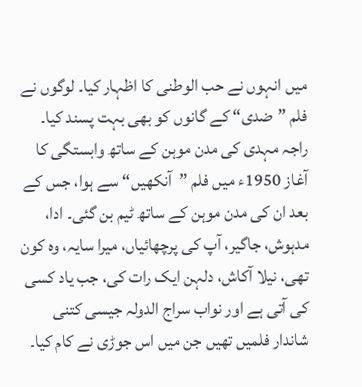میں انہوں نے حب الوطنی کا اظہار کیا۔ لوگوں نے فلم ”ضدی“ کے گانوں کو بھی بہت پسند کیا۔ راجہ مہدی کی مدن موہن کے ساتھ وابستگی کا آغاز 1950ء میں فلم ”آنکھیں“ سے ہوا، جس کے بعد ان کی مدن موہن کے ساتھ ٹیم بن گئی۔ ادا، مدہوش، جاگیر، آپ کی پرچھائیاں، میرا سایہ، وہ کون تھی، نیلا آکاش، دلہن ایک رات کی، جب یاد کسی کی آتی ہے اور نواب سراج الدولہ جیسی کتنی شاندار فلمیں تھیں جن میں اس جوڑی نے کام کیا۔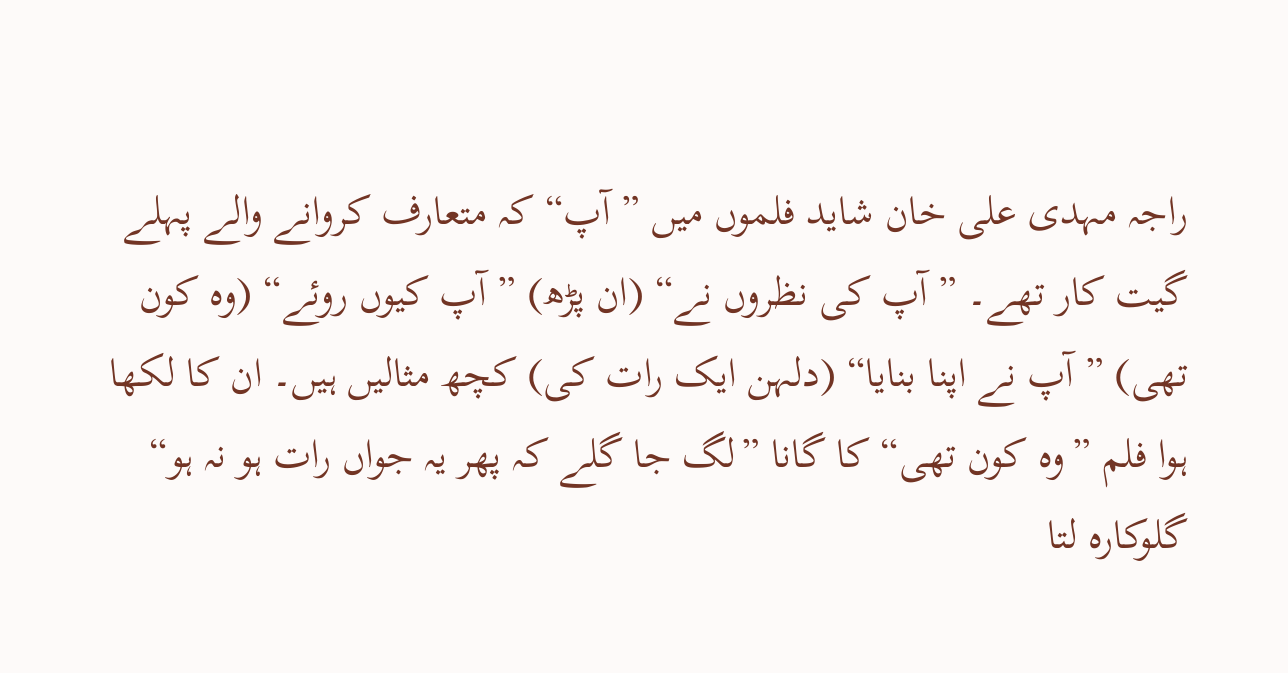راجہ مہدی علی خان شاید فلموں میں ”آپ“ کہ متعارف کروانے والے پہلے گیت کار تھے۔ ”آپ کی نظروں نے“ (ان پڑھ) ”آپ کیوں روئے“ (وہ کون تھی) ”آپ نے اپنا بنایا“ (دلہن ایک رات کی) کچھ مثالیں ہیں۔ ان کا لکھا ہوا فلم ”وہ کون تھی“ کا گانا ”لگ جا گلے کہ پھر یہ جواں رات ہو نہ ہو“ گلوکارہ لتا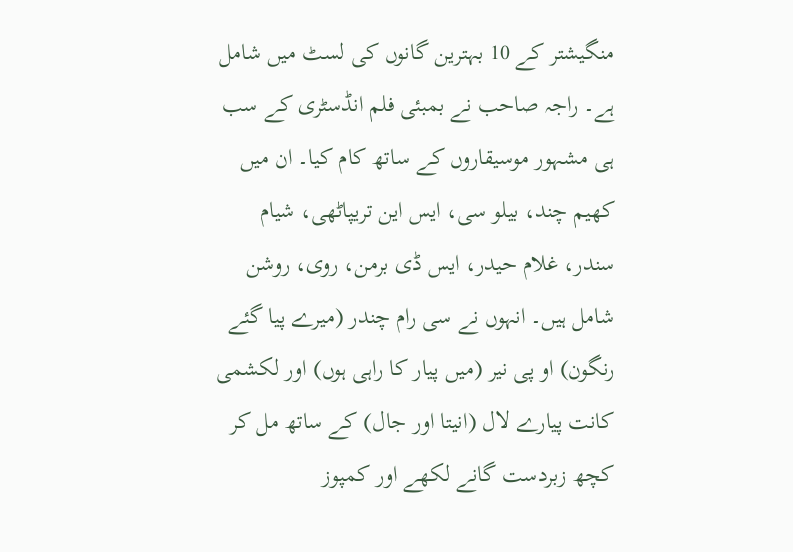منگیشتر کے 10 بہترین گانوں کی لسٹ میں شامل ہے۔ راجہ صاحب نے بمبئی فلم انڈسٹری کے سب ہی مشہور موسیقاروں کے ساتھ کام کیا۔ ان میں کھیم چند، بیلو سی، ایس این تریپاٹھی، شیام سندر، غلام حیدر، ایس ڈی برمن، روی، روشن شامل ہیں۔ انہوں نے سی رام چندر (میرے پیا گئے رنگون) او پی نیر (میں پیار کا راہی ہوں) اور لکشمی کانت پیارے لال (انیتا اور جال) کے ساتھ مل کر کچھ زبردست گانے لکھے اور کمپوز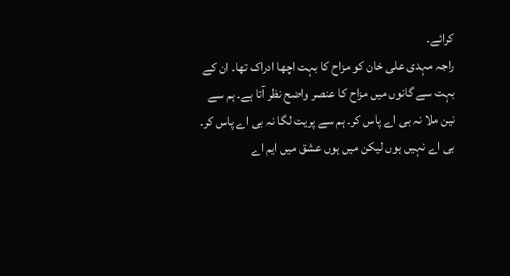کرائے۔
راجہ مہدی علی خان کو مزاح کا بہت اچھا ادراک تھا۔ ان کے بہت سے گانوں میں مزاح کا عنصر واضح نظر آتا ہے۔ ہم سے نین ملا نہ بی اے پاس کر۔ ہم سے پریت لگا نہ بی اے پاس کر۔ بی اے نہیں ہوں لیکن میں ہوں عشق میں ایم اے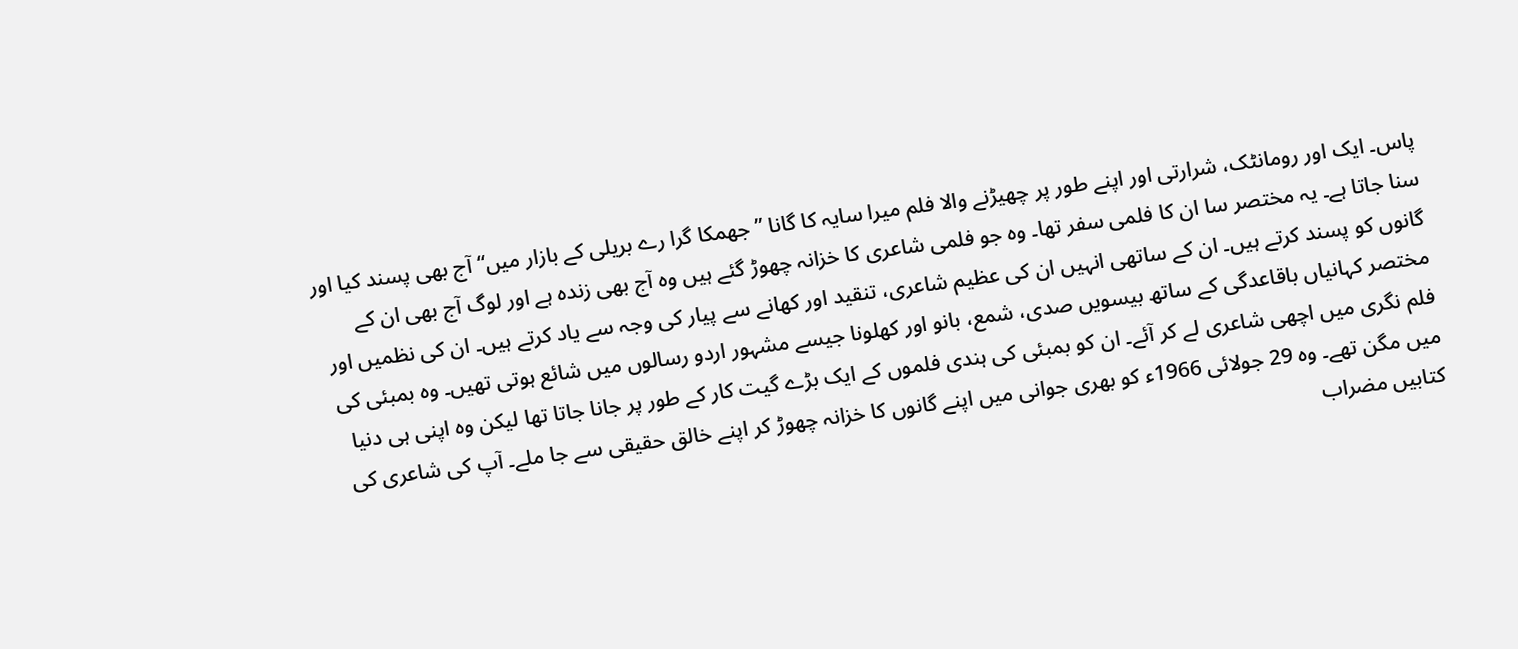پاس۔ ایک اور رومانٹک، شرارتی اور اپنے طور پر چھیڑنے والا فلم میرا سایہ کا گانا ”جھمکا گرا رے بریلی کے بازار میں“ آج بھی پسند کیا اور سنا جاتا ہے۔ یہ مختصر سا ان کا فلمی سفر تھا۔ وہ جو فلمی شاعری کا خزانہ چھوڑ گئے ہیں وہ آج بھی زندہ ہے اور لوگ آج بھی ان کے گانوں کو پسند کرتے ہیں۔ ان کے ساتھی انہیں ان کی عظیم شاعری، تنقید اور کھانے سے پیار کی وجہ سے یاد کرتے ہیں۔ ان کی نظمیں اور مختصر کہانیاں باقاعدگی کے ساتھ بیسویں صدی، شمع، بانو اور کھلونا جیسے مشہور اردو رسالوں میں شائع ہوتی تھیں۔ وہ بمبئی کی فلم نگری میں اچھی شاعری لے کر آئے۔ ان کو بمبئی کی ہندی فلموں کے ایک بڑے گیت کار کے طور پر جانا جاتا تھا لیکن وہ اپنی ہی دنیا میں مگن تھے۔ وہ 29 جولائی 1966ء کو بھری جوانی میں اپنے گانوں کا خزانہ چھوڑ کر اپنے خالق حقیقی سے جا ملے۔ آپ کی شاعری کی کتابیں مضراب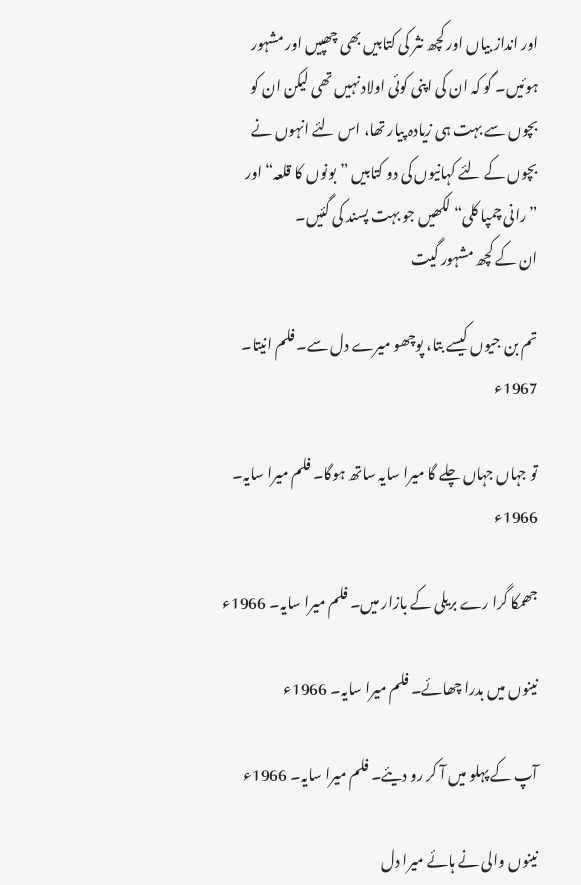اور انداز بیاں اور کچھ نثر کی کتابیں بھی چھپیں اور مشہور ہوئیں۔ گو کہ ان کی اپنی کوئی اولاد نہیں تھی لیکن ان کو بچوں سے بہت ہی زیادہ پیار تھا، اس لئے انہوں نے بچوں کے لئے کہانیوں کی دو کتابیں ”بونوں کا قلعہ“ اور ”رانی چمپا کلی“ لکھیں جو بہت پسند کی گئیں۔
ان کے کچھ مشہور گیت

تم بن جیوں کیسے بتا، پوچھو میرے دل سے۔ فلم انیتا۔ 1967ء

تو جہاں جہاں چلے گا میرا سایہ ساتھ ہوگا۔ فلم میرا سایہ۔ 1966ء

جھمکا گرا رے بریلی کے بازار میں۔ فلم میرا سایہ۔ 1966ء

نینوں میں بدرا چھائے۔ فلم میرا سایہ۔ 1966ء

آپ کے پہلو میں آ کر رو دیئے۔ فلم میرا سایہ۔ 1966ء

نینوں والی نے ہائے میرا دل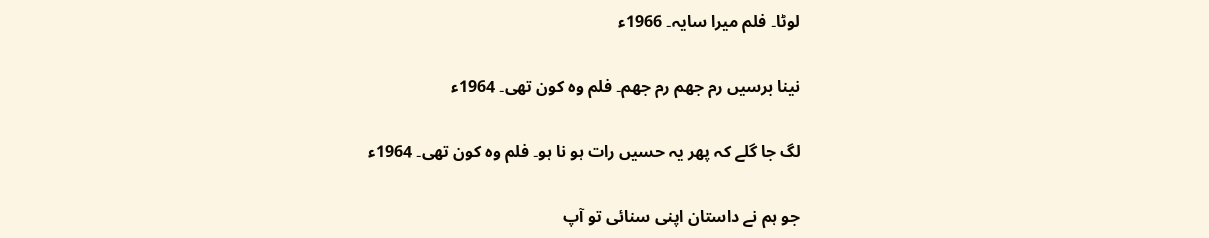لوٹا۔ فلم میرا سایہ۔ 1966ء

نینا برسیں رم جھم رم جھم۔ فلم وہ کون تھی۔ 1964ء

لگ جا گلے کہ پھر یہ حسیں رات ہو نا ہو۔ فلم وہ کون تھی۔ 1964ء

جو ہم نے داستان اپنی سنائی تو آپ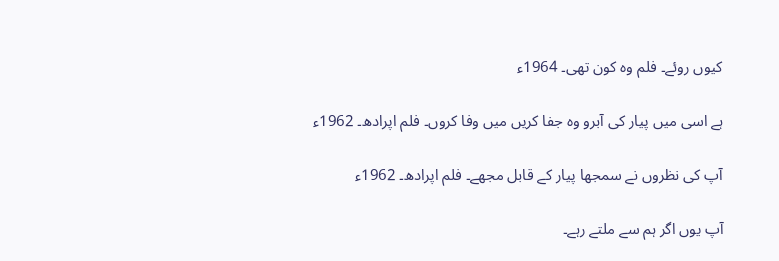کیوں روئے۔ فلم وہ کون تھی۔ 1964ء

ہے اسی میں پیار کی آبرو وہ جفا کریں میں وفا کروں۔ فلم اپرادھ۔ 1962ء

آپ کی نظروں نے سمجھا پیار کے قابل مجھے۔ فلم اپرادھ۔ 1962ء

آپ یوں اگر ہم سے ملتے رہے۔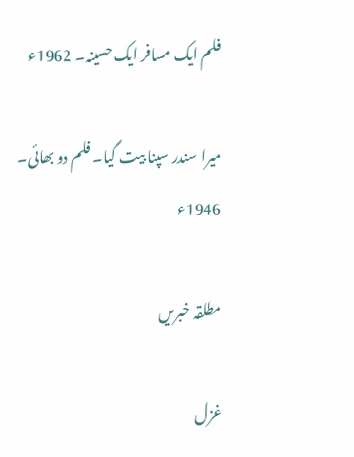فلم ایک مسافر ایک حسینہ۔ 1962ء

میرا سندر سپنا بیت گیا۔ فلم دو بھائی۔ 1946ء

مطلقہ خبریں

غزل